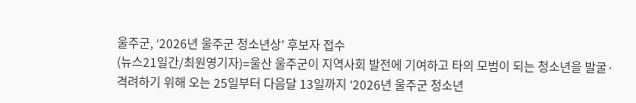울주군, ‘2026년 울주군 청소년상’ 후보자 접수
(뉴스21일간/최원영기자)=울산 울주군이 지역사회 발전에 기여하고 타의 모범이 되는 청소년을 발굴·격려하기 위해 오는 25일부터 다음달 13일까지 ‘2026년 울주군 청소년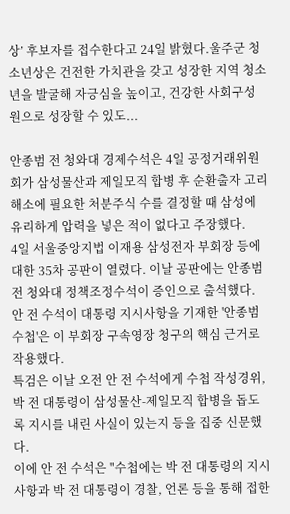상’ 후보자를 접수한다고 24일 밝혔다.울주군 청소년상은 건전한 가치관을 갖고 성장한 지역 청소년을 발굴해 자긍심을 높이고, 건강한 사회구성원으로 성장할 수 있도...

안종범 전 청와대 경제수석은 4일 공정거래위원회가 삼성물산과 제일모직 합병 후 순환출자 고리 해소에 필요한 처분주식 수를 결정할 때 삼성에 유리하게 압력을 넣은 적이 없다고 주장했다.
4일 서울중앙지법 이재용 삼성전자 부회장 등에 대한 35차 공판이 열렸다. 이날 공판에는 안종범 전 청와대 정책조정수석이 증인으로 출석했다. 안 전 수석이 대통령 지시사항을 기재한 '안종범 수첩'은 이 부회장 구속영장 청구의 핵심 근거로 작용했다.
특검은 이날 오전 안 전 수석에게 수첩 작성경위, 박 전 대통령이 삼성물산-제일모직 합병을 돕도록 지시를 내린 사실이 있는지 등을 집중 신문했다.
이에 안 전 수석은 "수첩에는 박 전 대통령의 지시사항과 박 전 대통령이 경찰, 언론 등을 통해 접한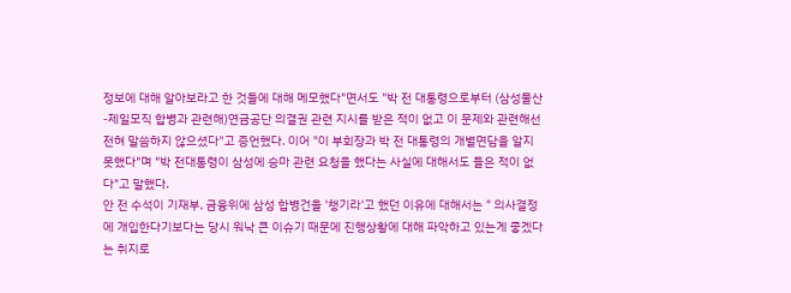정보에 대해 알아보라고 한 것들에 대해 메모했다"면서도 "박 전 대통령으로부터 (삼성물산-제일모직 합병과 관련해)연금공단 의결권 관련 지시를 받은 적이 없고 이 문제와 관련해선 전혀 말씀하지 않으셨다"고 증언했다. 이어 "이 부회장과 박 전 대통령의 개별면담을 알지 못했다"며 "박 전대통령이 삼성에 승마 관련 요청을 했다는 사실에 대해서도 들은 적이 없다"고 말했다.
안 전 수석이 기재부, 금융위에 삼성 합병건을 '챙기라'고 했던 이유에 대해서는 " 의사결정에 개입한다기보다는 당시 워낙 큰 이슈기 때문에 진행상황에 대해 파악하고 있는게 좋겠다는 취지로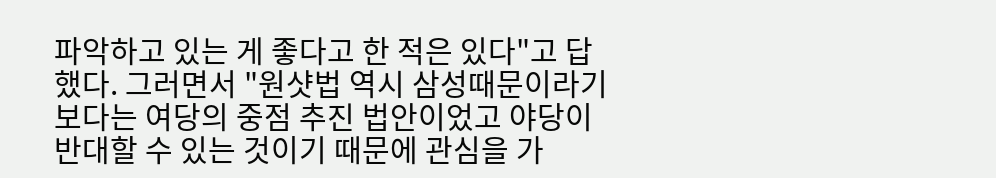파악하고 있는 게 좋다고 한 적은 있다"고 답했다. 그러면서 "원샷법 역시 삼성때문이라기보다는 여당의 중점 추진 법안이었고 야당이 반대할 수 있는 것이기 때문에 관심을 가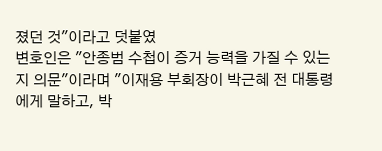졌던 것"이라고 덧붙였
변호인은 "안종범 수첩이 증거 능력을 가질 수 있는 지 의문"이라며 "이재용 부회장이 박근혜 전 대통령에게 말하고, 박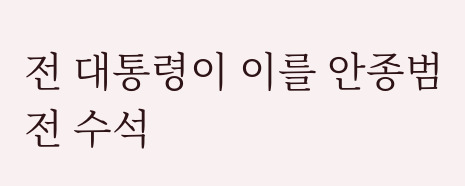전 대통령이 이를 안종범 전 수석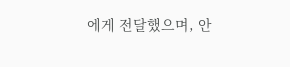에게 전달했으며, 안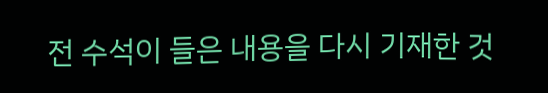전 수석이 들은 내용을 다시 기재한 것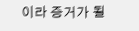이라 증거가 될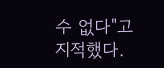수 없다"고 지적했다.